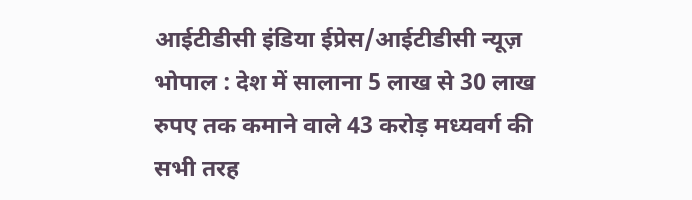आईटीडीसी इंडिया ईप्रेस/आईटीडीसी न्यूज़ भोपाल : देश में सालाना 5 लाख से 30 लाख रुपए तक कमाने वाले 43 करोड़ मध्यवर्ग की सभी तरह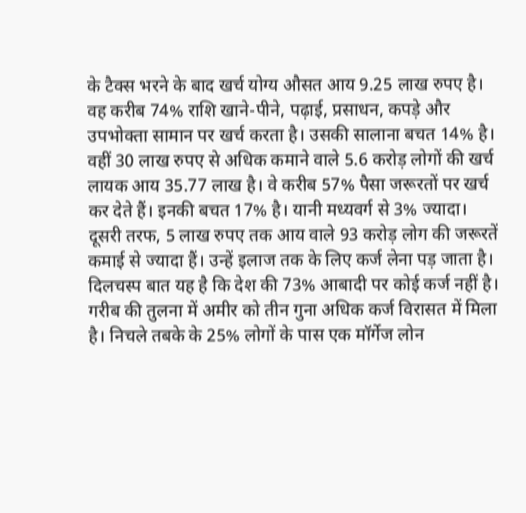के टैक्स भरने के बाद खर्च योग्य औसत आय 9.25 लाख रुपए है। वह करीब 74% राशि खाने-पीने, पढ़ाई, प्रसाधन, कपड़े और उपभोक्ता सामान पर खर्च करता है। उसकी सालाना बचत 14% है।
वहीं 30 लाख रुपए से अधिक कमाने वाले 5.6 करोड़ लोगों की खर्च लायक आय 35.77 लाख है। वे करीब 57% पैसा जरूरतों पर खर्च कर देते हैं। इनकी बचत 17% है। यानी मध्यवर्ग से 3% ज्यादा। दूसरी तरफ, 5 लाख रुपए तक आय वाले 93 करोड़ लोग की जरूरतें कमाई से ज्यादा हैं। उन्हें इलाज तक के लिए कर्ज लेना पड़ जाता है।
दिलचस्प बात यह है कि देश की 73% आबादी पर कोई कर्ज नहीं है। गरीब की तुलना में अमीर को तीन गुना अधिक कर्ज विरासत में मिला है। निचले तबके के 25% लोगों के पास एक मॉर्गेज लोन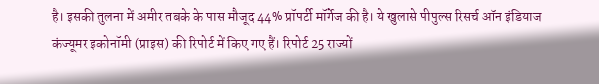है। इसकी तुलना में अमीर तबके के पास मौजूद 44% प्रॉपर्टी मॉर्गेज की है। ये खुलासे पीपुल्स रिसर्च ऑन इंडियाज कंज्यूमर इकोनॉमी (प्राइस) की रिपोर्ट में किए गए हैं। रिपोर्ट 25 राज्यों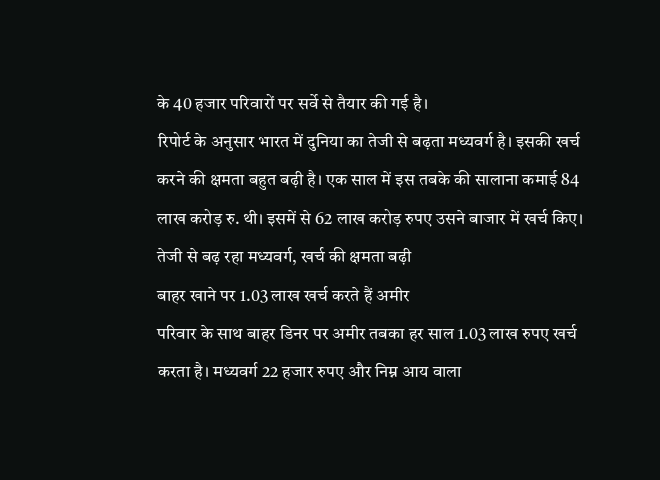के 40 हजार परिवारों पर सर्वे से तैयार की गई है।
रिपोर्ट के अनुसार भारत में दुनिया का तेजी से बढ़ता मध्यवर्ग है। इसकी खर्च करने की क्षमता बहुत बढ़ी है। एक साल में इस तबके की सालाना कमाई 84 लाख करोड़ रु. थी। इसमें से 62 लाख करोड़ रुपए उसने बाजार में खर्च किए।
तेजी से बढ़ रहा मध्यवर्ग, खर्च की क्षमता बढ़ी
बाहर खाने पर 1.03 लाख खर्च करते हैं अमीर
परिवार के साथ बाहर डिनर पर अमीर तबका हर साल 1.03 लाख रुपए खर्च करता है। मध्यवर्ग 22 हजार रुपए और निम्न आय वाला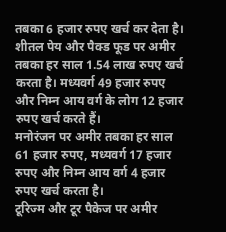तबका 6 हजार रुपए खर्च कर देता है।
शीतल पेय और पैक्ड फूड पर अमीर तबका हर साल 1.54 लाख रुपए खर्च करता है। मध्यवर्ग 49 हजार रुपए और निम्न आय वर्ग के लोग 12 हजार रुपए खर्च करते हैं।
मनोरंजन पर अमीर तबका हर साल 61 हजार रुपए, मध्यवर्ग 17 हजार रुपए और निम्न आय वर्ग 4 हजार रुपए खर्च करता है।
टूरिज्म और टूर पैकेज पर अमीर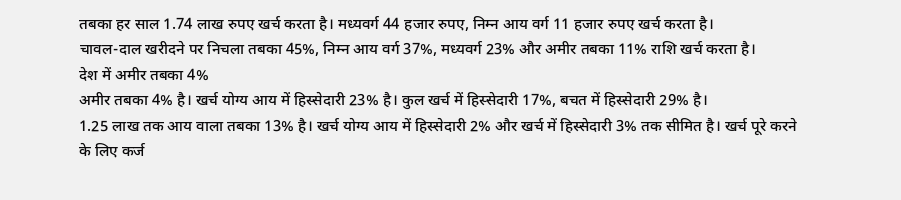तबका हर साल 1.74 लाख रुपए खर्च करता है। मध्यवर्ग 44 हजार रुपए, निम्न आय वर्ग 11 हजार रुपए खर्च करता है।
चावल-दाल खरीदने पर निचला तबका 45%, निम्न आय वर्ग 37%, मध्यवर्ग 23% और अमीर तबका 11% राशि खर्च करता है।
देश में अमीर तबका 4%
अमीर तबका 4% है। खर्च योग्य आय में हिस्सेदारी 23% है। कुल खर्च में हिस्सेदारी 17%, बचत में हिस्सेदारी 29% है।
1.25 लाख तक आय वाला तबका 13% है। खर्च योग्य आय में हिस्सेदारी 2% और खर्च में हिस्सेदारी 3% तक सीमित है। खर्च पूरे करने के लिए कर्ज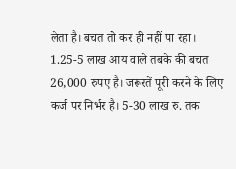लेता है। बचत तो कर ही नहीं पा रहा।
1.25-5 लाख आय वाले तबके की बचत 26,000 रुपए है। जरूरतें पूरी करने के लिए कर्ज पर निर्भर है। 5-30 लाख रु. तक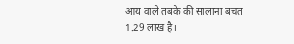आय वाले तबके की सालाना बचत 1.29 लाख है।